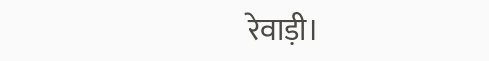रेवाड़ी।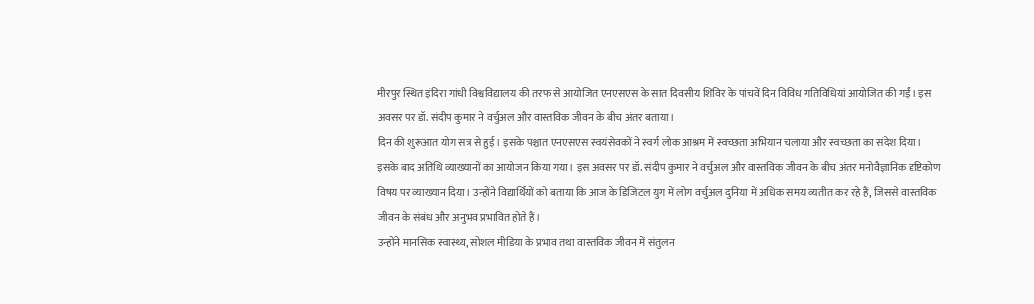मीरपुर स्थित इंदिरा गांधी विश्वविद्यालय की तरफ से आयोजित एनएसएस के सात दिवसीय शिविर के पांचवें दिन विविध गतिविधियां आयोजित की गईं। इस अवसर पर डॉ. संदीप कुमार ने वर्चुअल और वास्तविक जीवन के बीच अंतर बताया।
दिन की शुरूआत योग सत्र से हुई। इसके पश्चात एनएसएस स्वयंसेवकों ने स्वर्ग लोक आश्रम में स्वच्छता अभियान चलाया और स्वच्छता का संदेश दिया।
इसके बाद अतिथि व्याख्यानों का आयोजन किया गया। इस अवसर पर डॉ. संदीप कुमार ने वर्चुअल और वास्तविक जीवन के बीच अंतर मनोवैज्ञानिक दृष्टिकोण विषय पर व्याख्यान दिया। उन्होंने विद्यार्थियों को बताया कि आज के डिजिटल युग में लोग वर्चुअल दुनिया में अधिक समय व्यतीत कर रहे हैं, जिससे वास्तविक जीवन के संबंध और अनुभव प्रभावित होते हैं।
उन्होंने मानसिक स्वास्थ्य, सोशल मीडिया के प्रभाव तथा वास्तविक जीवन में संतुलन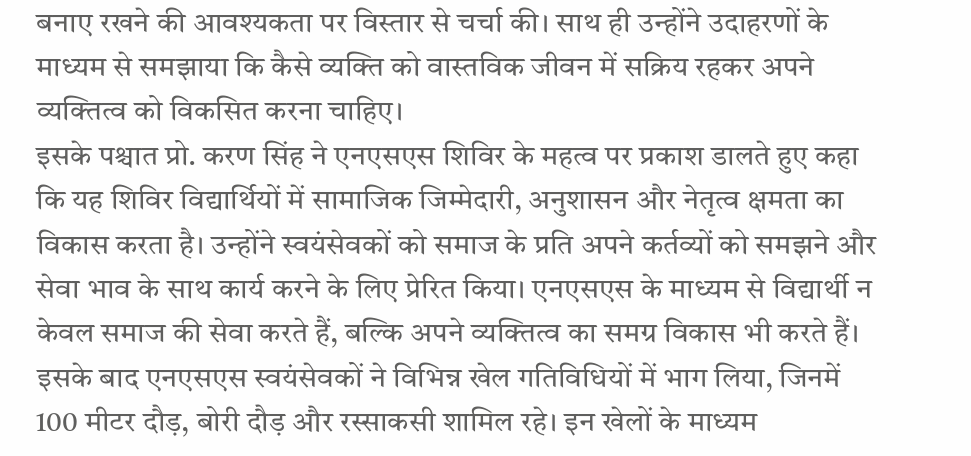बनाए रखने की आवश्यकता पर विस्तार से चर्चा की। साथ ही उन्होंने उदाहरणों के माध्यम से समझाया कि कैसे व्यक्ति को वास्तविक जीवन में सक्रिय रहकर अपने व्यक्तित्व को विकसित करना चाहिए।
इसके पश्चात प्रो. करण सिंह ने एनएसएस शिविर के महत्व पर प्रकाश डालते हुए कहा कि यह शिविर विद्यार्थियों में सामाजिक जिम्मेदारी, अनुशासन और नेतृत्व क्षमता का विकास करता है। उन्होंने स्वयंसेवकों को समाज के प्रति अपने कर्तव्यों को समझने और सेवा भाव के साथ कार्य करने के लिए प्रेरित किया। एनएसएस के माध्यम से विद्यार्थी न केवल समाज की सेवा करते हैं, बल्कि अपने व्यक्तित्व का समग्र विकास भी करते हैं।
इसके बाद एनएसएस स्वयंसेवकों ने विभिन्न खेल गतिविधियों में भाग लिया, जिनमें 100 मीटर दौड़, बोरी दौड़ और रस्साकसी शामिल रहे। इन खेलों के माध्यम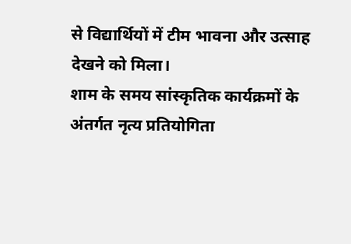से विद्यार्थियों में टीम भावना और उत्साह देखने को मिला।
शाम के समय सांस्कृतिक कार्यक्रमों के अंतर्गत नृत्य प्रतियोगिता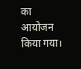का आयोजन किया गया।